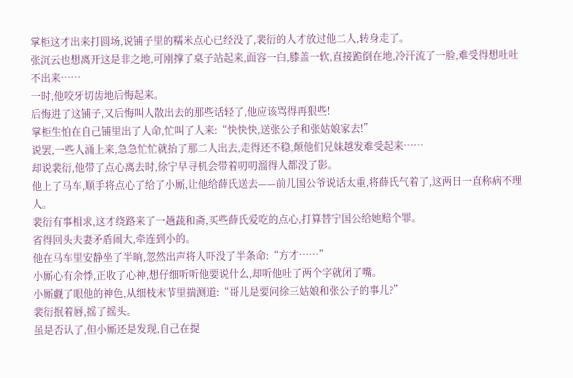掌柜这才出来打圆场,说铺子里的糯米点心已经没了,裴衍的人才放过他二人,转身走了。
张沉云也想离开这是非之地,可刚撑了桌子站起来,面容一白,膝盖一软,直接跪倒在地,冷汗流了一脸,难受得想吐吐不出来……
一时,他咬牙切齿地后悔起来。
后悔进了这铺子,又后悔叫人散出去的那些话轻了,他应该骂得再狠些!
掌柜生怕在自己铺里出了人命,忙叫了人来:“快快快,送张公子和张姑娘家去!”
说罢,一些人涌上来,急急忙忙就抬了那二人出去,走得还不稳,颠他们兄妹越发难受起来……
却说裴衍,他带了点心离去时,徐宁早寻机会带着叨叨溜得人都没了影。
他上了马车,顺手将点心了给了小厮,让他给薛氏送去——前儿国公爷说话太重,将薛氏气着了,这两日一直称病不理人。
裴衍有事相求,这才绕路来了一趟蔬和斋,买些薛氏爱吃的点心,打算替宁国公给她赔个罪。
省得回头夫妻矛盾闹大,牵连到小的。
他在马车里安静坐了半晌,忽然出声将人吓没了半条命:“方才……”
小厮心有余悸,正收了心神,想仔细听听他要说什么,却听他吐了两个字就闭了嘴。
小厮觑了眼他的神色,从细枝末节里揣测道:“哥儿是要问徐三姑娘和张公子的事儿?”
裴衍抿着唇,摇了摇头。
虽是否认了,但小厮还是发现,自己在提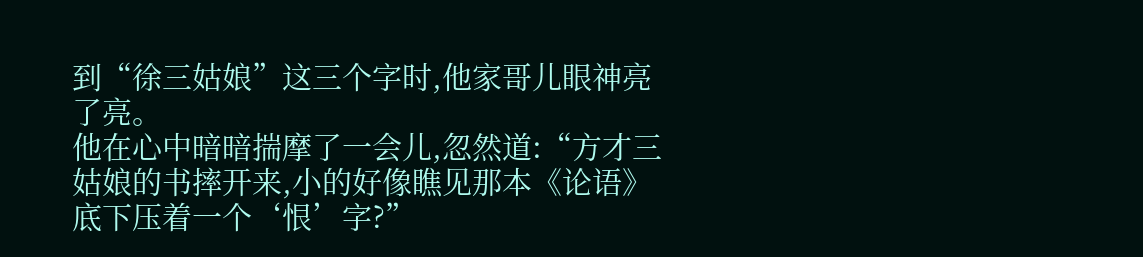到“徐三姑娘”这三个字时,他家哥儿眼神亮了亮。
他在心中暗暗揣摩了一会儿,忽然道:“方才三姑娘的书摔开来,小的好像瞧见那本《论语》底下压着一个‘恨’字?”